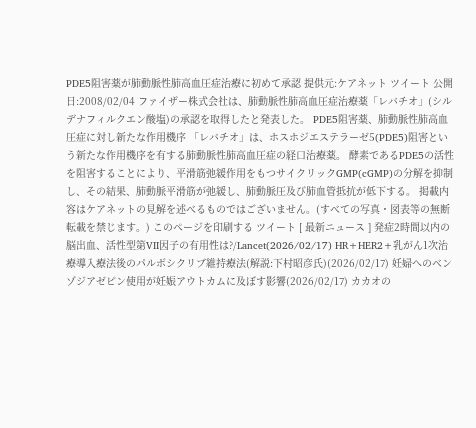PDE5阻害薬が肺動脈性肺高血圧症治療に初めて承認 提供元:ケアネット ツイート 公開日:2008/02/04 ファイザー株式会社は、肺動脈性肺高血圧症治療薬「レバチオ」(シルデナフィルクエン酸塩)の承認を取得したと発表した。 PDE5阻害薬、肺動脈性肺高血圧症に対し新たな作用機序 「レバチオ」は、ホスホジエステラーゼ5(PDE5)阻害という新たな作用機序を有する肺動脈性肺高血圧症の経口治療薬。 酵素であるPDE5の活性を阻害することにより、平滑筋弛緩作用をもつサイクリックGMP(cGMP)の分解を抑制し、その結果、肺動脈平滑筋が弛緩し、肺動脈圧及び肺血管抵抗が低下する。 掲載内容はケアネットの見解を述べるものではございません。(すべての写真・図表等の無断転載を禁じます。) このページを印刷する ツイート [ 最新ニュース ] 発症2時間以内の脳出血、活性型第VII因子の有用性は?/Lancet(2026/02/17) HR+HER2+乳がん1次治療導入療法後のパルボシクリブ維持療法(解説:下村昭彦氏)(2026/02/17) 妊婦へのベンゾジアゼピン使用が妊娠アウトカムに及ぼす影響(2026/02/17) カカオの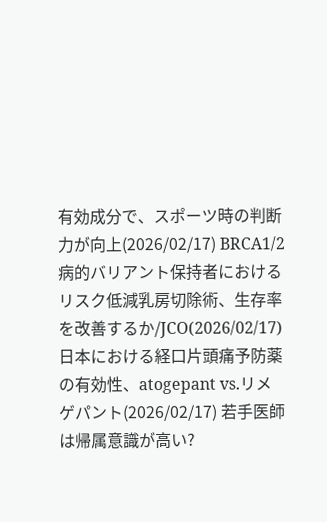有効成分で、スポーツ時の判断力が向上(2026/02/17) BRCA1/2病的バリアント保持者におけるリスク低減乳房切除術、生存率を改善するか/JCO(2026/02/17) 日本における経口片頭痛予防薬の有効性、atogepant vs.リメゲパント(2026/02/17) 若手医師は帰属意識が高い?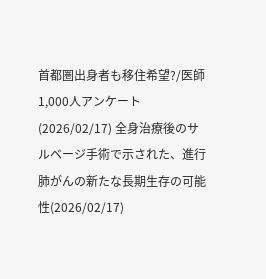首都圏出身者も移住希望?/医師1,000人アンケート(2026/02/17) 全身治療後のサルベージ手術で示された、進行肺がんの新たな長期生存の可能性(2026/02/17)